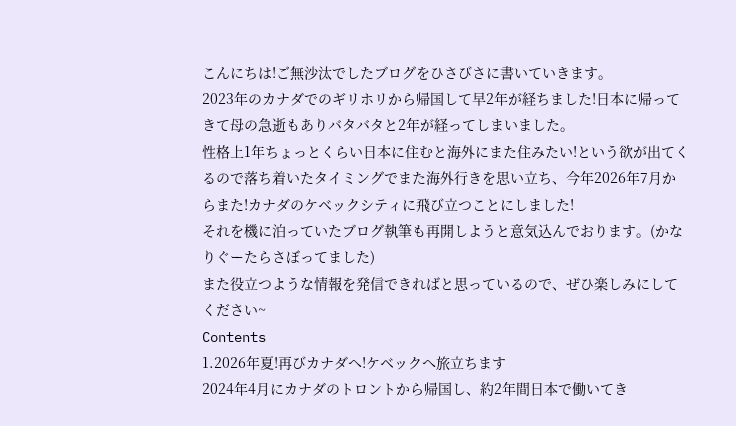こんにちは!ご無沙汰でしたブログをひさびさに書いていきます。
2023年のカナダでのギリホリから帰国して早2年が経ちました!日本に帰ってきて母の急逝もありバタバタと2年が経ってしまいました。
性格上1年ちょっとくらい日本に住むと海外にまた住みたい!という欲が出てくるので落ち着いたタイミングでまた海外行きを思い立ち、今年2026年7月からまた!カナダのケベックシティに飛び立つことにしました!
それを機に泊っていたブログ執筆も再開しようと意気込んでおります。(かなりぐーたらさぼってました)
また役立つような情報を発信できればと思っているので、ぜひ楽しみにしてください~
Contents
1.2026年夏!再びカナダへ!ケベックへ旅立ちます
2024年4月にカナダのトロントから帰国し、約2年間日本で働いてき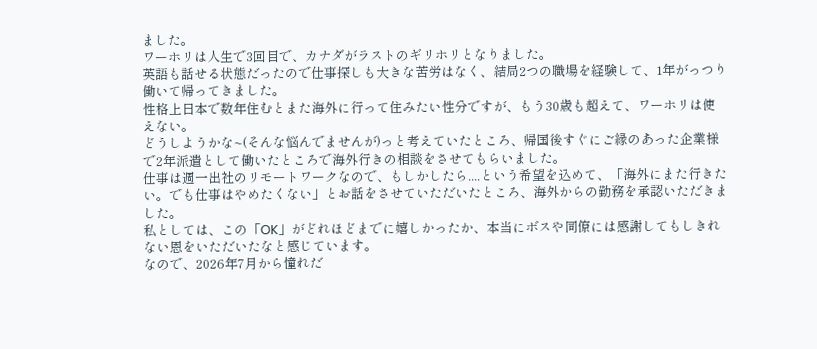ました。
ワーホリは人生で3回目で、カナダがラストのギリホリとなりました。
英語も話せる状態だったので仕事探しも大きな苦労はなく、結局2つの職場を経験して、1年がっつり働いて帰ってきました。
性格上日本で数年住むとまた海外に行って住みたい性分ですが、もう30歳も超えて、ワーホリは使えない。
どうしようかな~(そんな悩んでませんが)っと考えていたところ、帰国後すぐにご縁のあった企業様で2年派遣として働いたところで海外行きの相談をさせてもらいました。
仕事は週一出社のリモートワークなので、もしかしたら....という希望を込めて、「海外にまた行きたい。でも仕事はやめたくない」とお話をさせていただいたところ、海外からの勤務を承認いただきました。
私としては、この「OK」がどれほどまでに嬉しかったか、本当にボスや同僚には感謝してもしきれない恩をいただいたなと感じています。
なので、2026年7月から憧れだ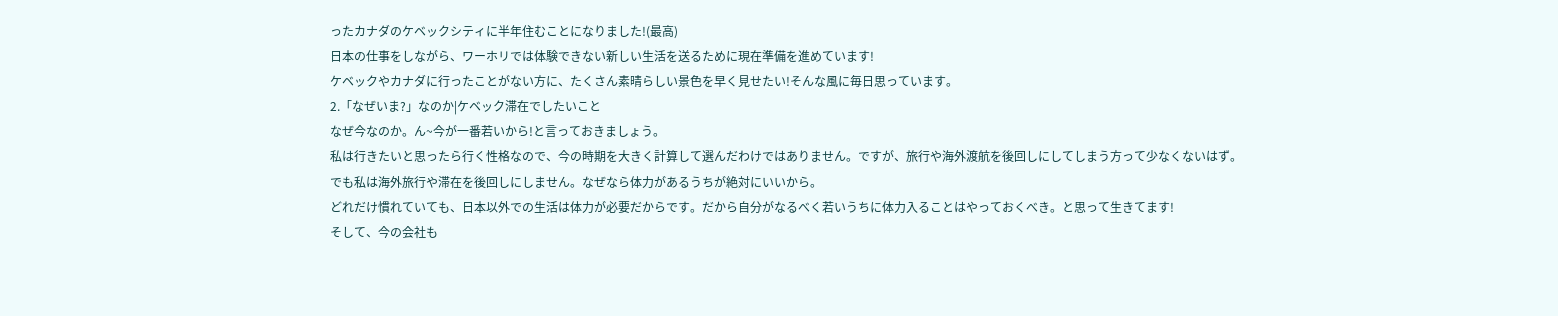ったカナダのケベックシティに半年住むことになりました!(最高)
日本の仕事をしながら、ワーホリでは体験できない新しい生活を送るために現在準備を進めています!
ケベックやカナダに行ったことがない方に、たくさん素晴らしい景色を早く見せたい!そんな風に毎日思っています。
2.「なぜいま?」なのか|ケベック滞在でしたいこと
なぜ今なのか。ん~今が一番若いから!と言っておきましょう。
私は行きたいと思ったら行く性格なので、今の時期を大きく計算して選んだわけではありません。ですが、旅行や海外渡航を後回しにしてしまう方って少なくないはず。
でも私は海外旅行や滞在を後回しにしません。なぜなら体力があるうちが絶対にいいから。
どれだけ慣れていても、日本以外での生活は体力が必要だからです。だから自分がなるべく若いうちに体力入ることはやっておくべき。と思って生きてます!
そして、今の会社も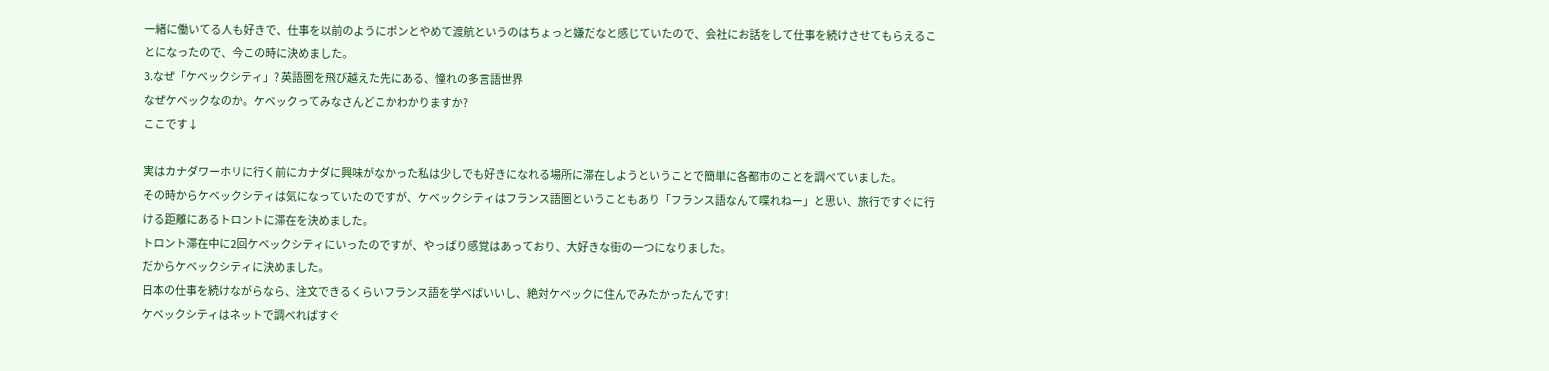一緒に働いてる人も好きで、仕事を以前のようにポンとやめて渡航というのはちょっと嫌だなと感じていたので、会社にお話をして仕事を続けさせてもらえることになったので、今この時に決めました。
3.なぜ「ケベックシティ」? 英語圏を飛び越えた先にある、憧れの多言語世界
なぜケベックなのか。ケベックってみなさんどこかわかりますか?
ここです↓

実はカナダワーホリに行く前にカナダに興味がなかった私は少しでも好きになれる場所に滞在しようということで簡単に各都市のことを調べていました。
その時からケベックシティは気になっていたのですが、ケベックシティはフランス語圏ということもあり「フランス語なんて喋れねー」と思い、旅行ですぐに行ける距離にあるトロントに滞在を決めました。
トロント滞在中に2回ケベックシティにいったのですが、やっぱり感覚はあっており、大好きな街の一つになりました。
だからケベックシティに決めました。
日本の仕事を続けながらなら、注文できるくらいフランス語を学べばいいし、絶対ケベックに住んでみたかったんです!
ケベックシティはネットで調べればすぐ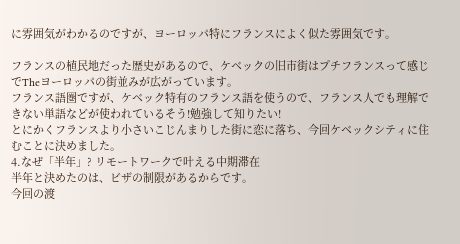に雰囲気がわかるのですが、ヨーロッパ特にフランスによく似た雰囲気です。

フランスの植民地だった歴史があるので、ケベックの旧市街はプチフランスって感じでTheヨーロッパの街並みが広がっています。
フランス語圏ですが、ケベック特有のフランス語を使うので、フランス人でも理解できない単語などが使われているそう!勉強して知りたい!
とにかくフランスより小さいこじんまりした街に恋に落ち、今回ケベックシティに住むことに決めました。
4.なぜ「半年」? リモートワークで叶える中期滞在
半年と決めたのは、ビザの制限があるからです。
今回の渡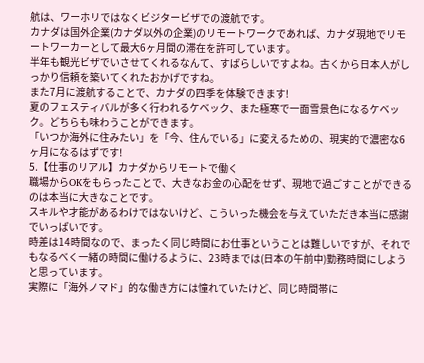航は、ワーホリではなくビジタービザでの渡航です。
カナダは国外企業(カナダ以外の企業)のリモートワークであれば、カナダ現地でリモートワーカーとして最大6ヶ月間の滞在を許可しています。
半年も観光ビザでいさせてくれるなんて、すばらしいですよね。古くから日本人がしっかり信頼を築いてくれたおかげですね。
また7月に渡航することで、カナダの四季を体験できます!
夏のフェスティバルが多く行われるケベック、また極寒で一面雪景色になるケベック。どちらも味わうことができます。
「いつか海外に住みたい」を「今、住んでいる」に変えるための、現実的で濃密な6ヶ月になるはずです!
5.【仕事のリアル】カナダからリモートで働く
職場からOKをもらったことで、大きなお金の心配をせず、現地で過ごすことができるのは本当に大きなことです。
スキルや才能があるわけではないけど、こういった機会を与えていただき本当に感謝でいっぱいです。
時差は14時間なので、まったく同じ時間にお仕事ということは難しいですが、それでもなるべく一緒の時間に働けるように、23時までは(日本の午前中)勤務時間にしようと思っています。
実際に「海外ノマド」的な働き方には憧れていたけど、同じ時間帯に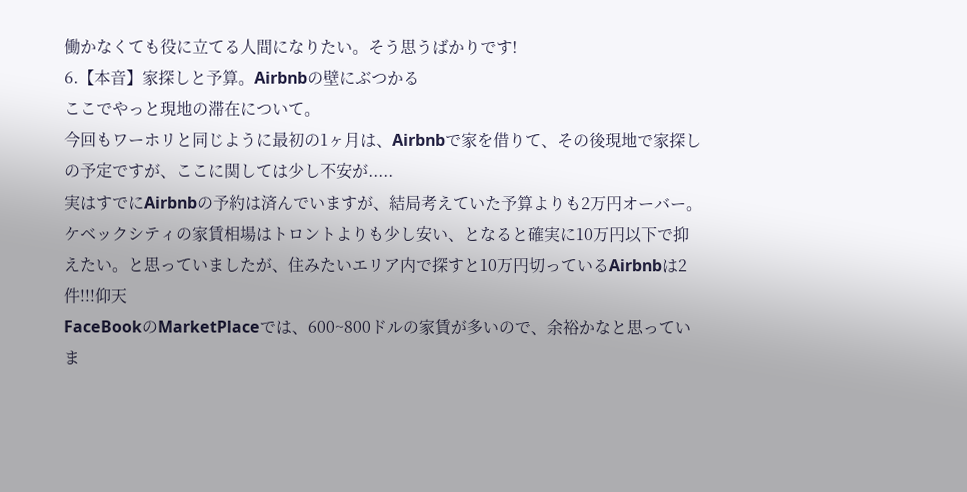働かなくても役に立てる人間になりたい。そう思うばかりです!
6.【本音】家探しと予算。Airbnbの壁にぶつかる
ここでやっと現地の滞在について。
今回もワーホリと同じように最初の1ヶ月は、Airbnbで家を借りて、その後現地で家探しの予定ですが、ここに関しては少し不安が.....
実はすでにAirbnbの予約は済んでいますが、結局考えていた予算よりも2万円オーバー。
ケベックシティの家賃相場はトロントよりも少し安い、となると確実に10万円以下で抑えたい。と思っていましたが、住みたいエリア内で探すと10万円切っているAirbnbは2件!!!仰天
FaceBookのMarketPlaceでは、600~800ドルの家賃が多いので、余裕かなと思っていま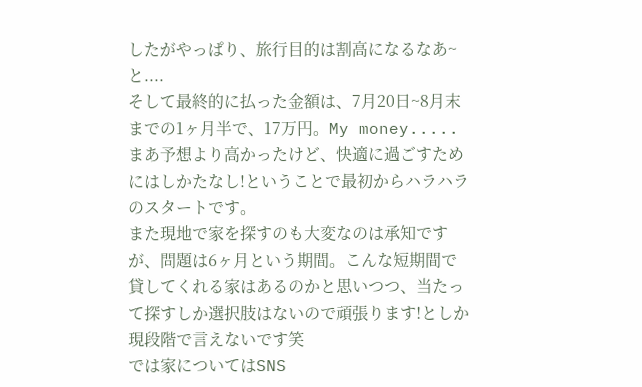したがやっぱり、旅行目的は割高になるなあ~と....
そして最終的に払った金額は、7月20日~8月末までの1ヶ月半で、17万円。My money..... まあ予想より高かったけど、快適に過ごすためにはしかたなし!ということで最初からハラハラのスタートです。
また現地で家を探すのも大変なのは承知ですが、問題は6ヶ月という期間。こんな短期間で貸してくれる家はあるのかと思いつつ、当たって探すしか選択肢はないので頑張ります!としか現段階で言えないです笑
では家についてはSNS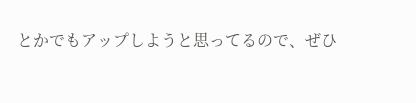とかでもアップしようと思ってるので、ぜひ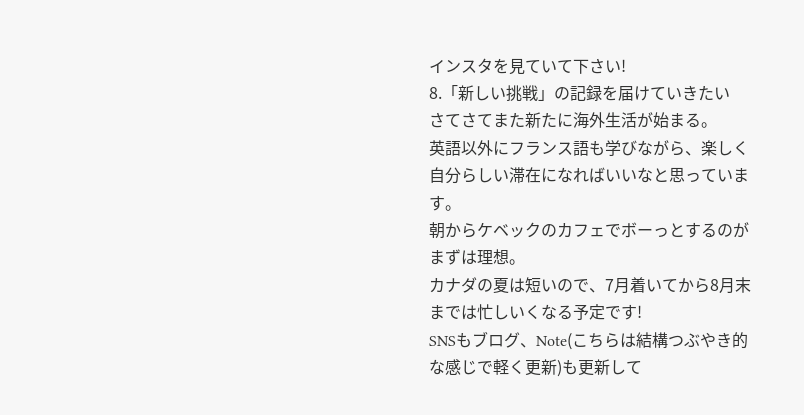インスタを見ていて下さい!
8.「新しい挑戦」の記録を届けていきたい
さてさてまた新たに海外生活が始まる。
英語以外にフランス語も学びながら、楽しく自分らしい滞在になればいいなと思っています。
朝からケベックのカフェでボーっとするのがまずは理想。
カナダの夏は短いので、7月着いてから8月末までは忙しいくなる予定です!
SNSもブログ、Note(こちらは結構つぶやき的な感じで軽く更新)も更新して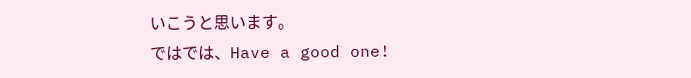いこうと思います。
ではでは、Have a good one!